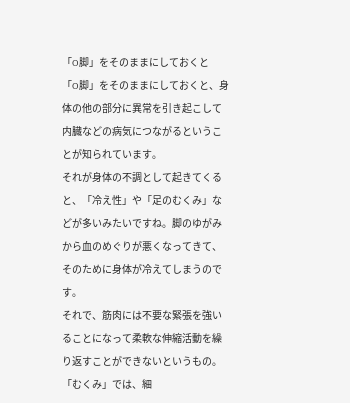「O脚」をそのままにしておくと
「O脚」をそのままにしておくと、身体の他の部分に異常を引き起こして内臓などの病気につながるということが知られています。
それが身体の不調として起きてくると、「冷え性」や「足のむくみ」などが多いみたいですね。脚のゆがみから血のめぐりが悪くなってきて、そのために身体が冷えてしまうのです。
それで、筋肉には不要な緊張を強いることになって柔軟な伸縮活動を繰り返すことができないというもの。
「むくみ」では、細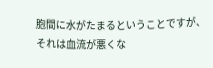胞間に水がたまるということですが、それは血流が悪くな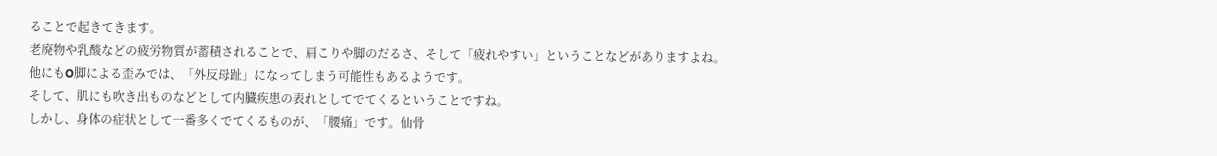ることで起きてきます。
老廃物や乳酸などの疲労物質が蓄積されることで、肩こりや脚のだるさ、そして「疲れやすい」ということなどがありますよね。
他にもO脚による歪みでは、「外反母趾」になってしまう可能性もあるようです。
そして、肌にも吹き出ものなどとして内臓疾患の表れとしてでてくるということですね。
しかし、身体の症状として一番多くでてくるものが、「腰痛」です。仙骨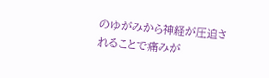のゆがみから神経が圧迫されることで痛みが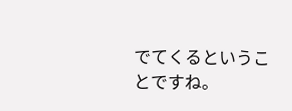でてくるということですね。